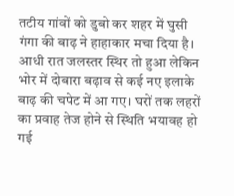तटीय गांवों को डुबो कर शहर में घुसी गंगा की बाढ़ ने हाहाकार मचा दिया है। आधी रात जलस्तर स्थिर तो हुआ लेकिन भोर में दोबारा बढ़ाव से कई नए इलाके बाढ़ की चपेट में आ गए। घरों तक लहरों का प्रवाह तेज होने से स्थिति भयावह हो गई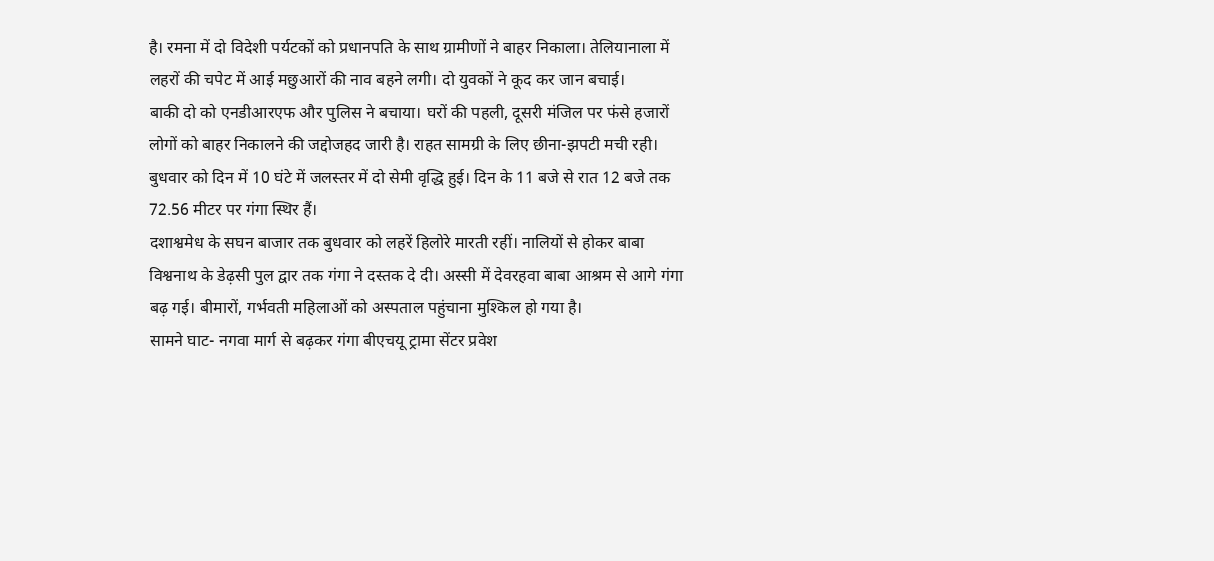है। रमना में दो विदेशी पर्यटकों को प्रधानपति के साथ ग्रामीणों ने बाहर निकाला। तेलियानाला में लहरों की चपेट में आई मछुआरों की नाव बहने लगी। दो युवकों ने कूद कर जान बचाई।
बाकी दो को एनडीआरएफ और पुलिस ने बचाया। घरों की पहली, दूसरी मंजिल पर फंसे हजारों लोगों को बाहर निकालने की जद्दोजहद जारी है। राहत सामग्री के लिए छीना-झपटी मची रही। बुधवार को दिन में 10 घंटे में जलस्तर में दो सेमी वृद्धि हुई। दिन के 11 बजे से रात 12 बजे तक 72.56 मीटर पर गंगा स्थिर हैं।
दशाश्वमेध के सघन बाजार तक बुधवार को लहरें हिलोरे मारती रहीं। नालियों से होकर बाबा विश्वनाथ के डेढ़सी पुल द्वार तक गंगा ने दस्तक दे दी। अस्सी में देवरहवा बाबा आश्रम से आगे गंगा बढ़ गई। बीमारों, गर्भवती महिलाओं को अस्पताल पहुंचाना मुश्किल हो गया है।
सामने घाट- नगवा मार्ग से बढ़कर गंगा बीएचयू ट्रामा सेंटर प्रवेश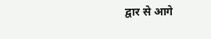द्वार से आगे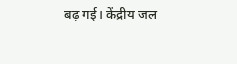बढ़ गई। केंद्रीय जल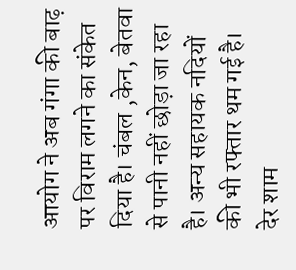आयोग ने अब गंगा की बाढ़ पर विराम लगने का संकेत दिया है। चंबल ,केन, बेतवा से पानी नहीं छोड़ा जा रहा है। अन्य सहायक नदियों की भी रफ्तार थम गई है। देर शाम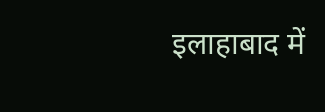इलाहाबाद में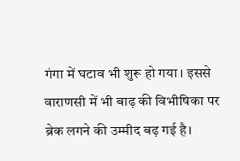गंगा में घटाव भी शुरू हो गया। इससे वाराणसी में भी बाढ़ की विभीषिका पर ब्रेक लगने की उम्मीद बढ़ गई है।